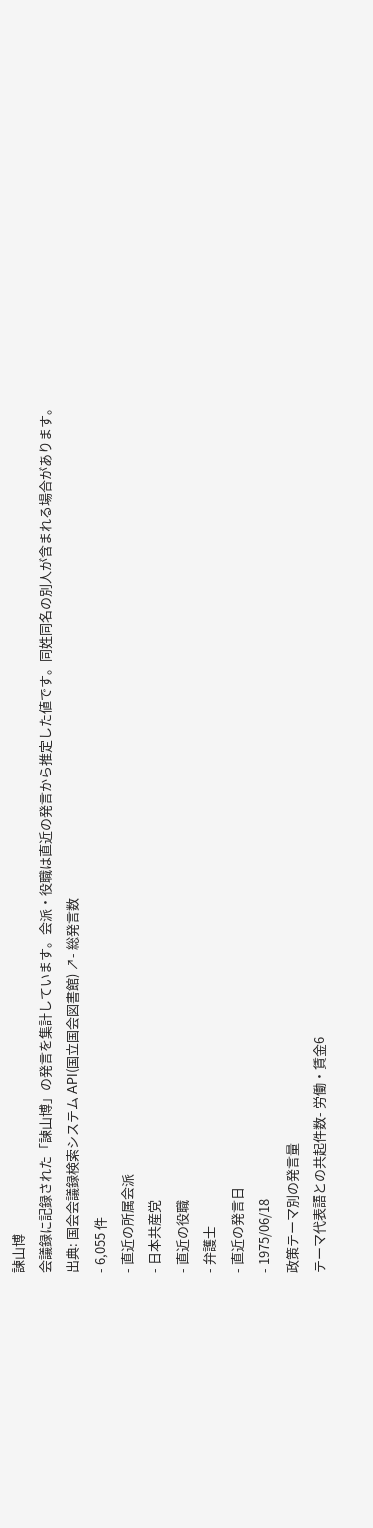諫山博
会議録に記録された「諫山博」の発言を集計しています。会派・役職は直近の発言から推定した値です。同姓同名の別人が含まれる場合があります。
出典: 国会会議録検索システム API(国立国会図書館) ↗- 総発言数
- 6,055 件
- 直近の所属会派
- 日本共産党
- 直近の役職
- 弁護士
- 直近の発言日
- 1975/06/18
政策テーマ別の発言量
テーマ代表語との共起件数- 労働・賃金6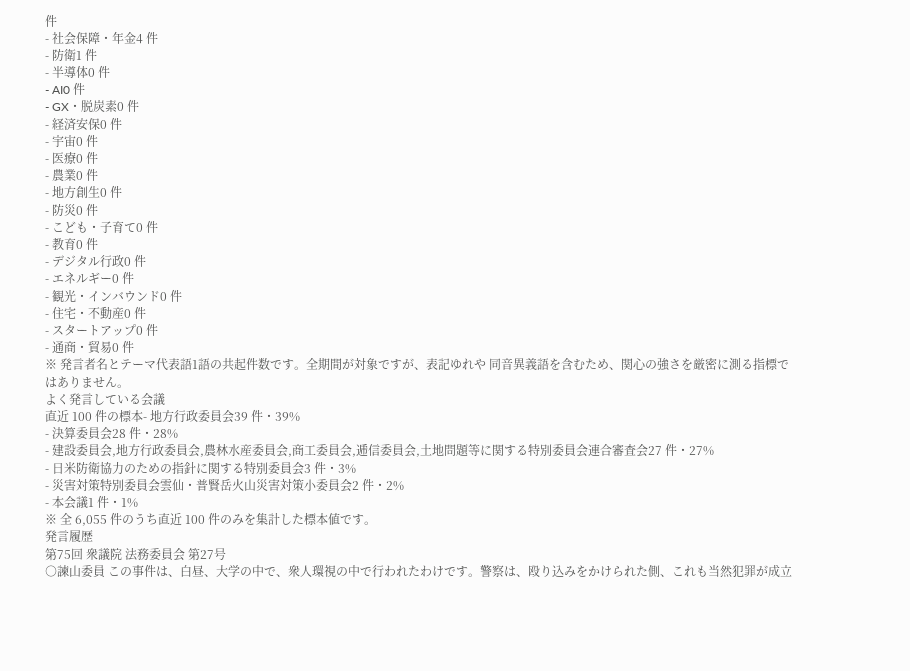件
- 社会保障・年金4 件
- 防衛1 件
- 半導体0 件
- AI0 件
- GX・脱炭素0 件
- 経済安保0 件
- 宇宙0 件
- 医療0 件
- 農業0 件
- 地方創生0 件
- 防災0 件
- こども・子育て0 件
- 教育0 件
- デジタル行政0 件
- エネルギー0 件
- 観光・インバウンド0 件
- 住宅・不動産0 件
- スタートアップ0 件
- 通商・貿易0 件
※ 発言者名とテーマ代表語1語の共起件数です。全期間が対象ですが、表記ゆれや 同音異義語を含むため、関心の強さを厳密に測る指標ではありません。
よく発言している会議
直近 100 件の標本- 地方行政委員会39 件・39%
- 決算委員会28 件・28%
- 建設委員会,地方行政委員会,農林水産委員会,商工委員会,逓信委員会,土地問題等に関する特別委員会連合審査会27 件・27%
- 日米防衛協力のための指針に関する特別委員会3 件・3%
- 災害対策特別委員会雲仙・普賢岳火山災害対策小委員会2 件・2%
- 本会議1 件・1%
※ 全 6,055 件のうち直近 100 件のみを集計した標本値です。
発言履歴
第75回 衆議院 法務委員会 第27号
○諫山委員 この事件は、白昼、大学の中で、衆人環視の中で行われたわけです。警察は、殴り込みをかけられた側、これも当然犯罪が成立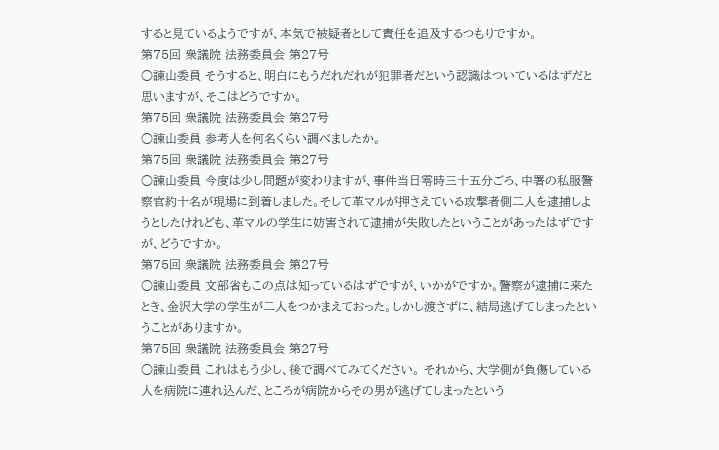すると見ているようですが、本気で被疑者として責任を追及するつもりですか。
第75回 衆議院 法務委員会 第27号
○諫山委員 そうすると、明白にもうだれだれが犯罪者だという認識はついているはずだと思いますが、そこはどうですか。
第75回 衆議院 法務委員会 第27号
○諫山委員 参考人を何名くらい調べましたか。
第75回 衆議院 法務委員会 第27号
○諫山委員 今度は少し問題が変わりますが、事件当日零時三十五分ごろ、中署の私服警察官約十名が現場に到着しました。そして革マルが押さえている攻撃者側二人を逮捕しようとしたけれども、革マルの学生に妨害されて逮捕が失敗したということがあったはずですが、どうですか。
第75回 衆議院 法務委員会 第27号
○諫山委員 文部省もこの点は知っているはずですが、いかがですか。警察が逮捕に来たとき、金沢大学の学生が二人をつかまえておった。しかし渡さずに、結局逃げてしまったということがありますか。
第75回 衆議院 法務委員会 第27号
○諫山委員 これはもう少し、後で調べてみてください。 それから、大学側が負傷している人を病院に連れ込んだ、ところが病院からその男が逃げてしまったという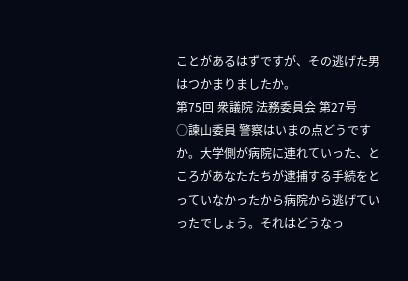ことがあるはずですが、その逃げた男はつかまりましたか。
第75回 衆議院 法務委員会 第27号
○諫山委員 警察はいまの点どうですか。大学側が病院に連れていった、ところがあなたたちが逮捕する手続をとっていなかったから病院から逃げていったでしょう。それはどうなっ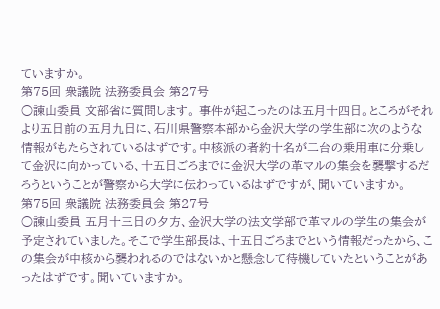ていますか。
第75回 衆議院 法務委員会 第27号
○諫山委員 文部省に質問します。 事件が起こったのは五月十四日。ところがそれより五日前の五月九日に、石川県警察本部から金沢大学の学生部に次のような情報がもたらされているはずです。中核派の者約十名が二台の乗用車に分乗して金沢に向かっている、十五日ごろまでに金沢大学の革マルの集会を襲撃するだろうということが警察から大学に伝わっているはずですが、聞いていますか。
第75回 衆議院 法務委員会 第27号
○諫山委員 五月十三日の夕方、金沢大学の法文学部で革マルの学生の集会が予定されていました。そこで学生部長は、十五日ごろまでという情報だったから、この集会が中核から襲われるのではないかと懸念して待機していたということがあったはずです。聞いていますか。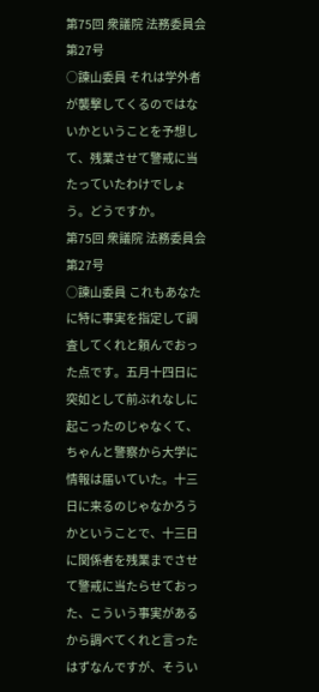第75回 衆議院 法務委員会 第27号
○諫山委員 それは学外者が襲撃してくるのではないかということを予想して、残業させて警戒に当たっていたわけでしょう。どうですか。
第75回 衆議院 法務委員会 第27号
○諫山委員 これもあなたに特に事実を指定して調査してくれと頼んでおった点です。五月十四日に突如として前ぶれなしに起こったのじゃなくて、ちゃんと警察から大学に情報は届いていた。十三日に来るのじゃなかろうかということで、十三日に関係者を残業までさせて警戒に当たらせておった、こういう事実があるから調べてくれと言ったはずなんですが、そうい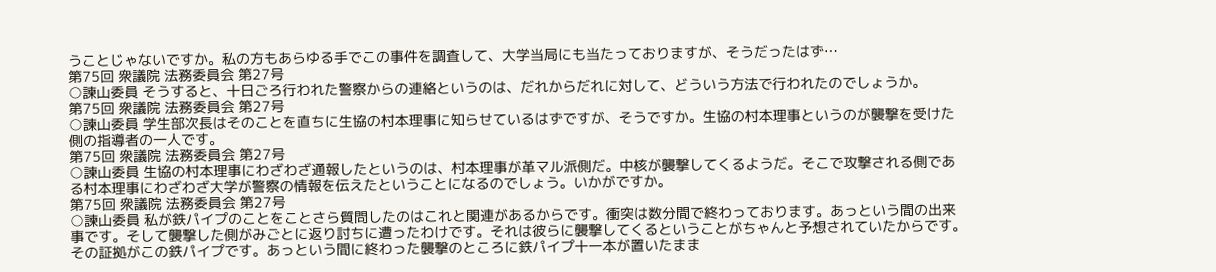うことじゃないですか。私の方もあらゆる手でこの事件を調査して、大学当局にも当たっておりますが、そうだったはず…
第75回 衆議院 法務委員会 第27号
○諫山委員 そうすると、十日ごろ行われた警察からの連絡というのは、だれからだれに対して、どういう方法で行われたのでしょうか。
第75回 衆議院 法務委員会 第27号
○諫山委員 学生部次長はそのことを直ちに生協の村本理事に知らせているはずですが、そうですか。生協の村本理事というのが襲撃を受けた側の指導者の一人です。
第75回 衆議院 法務委員会 第27号
○諫山委員 生協の村本理事にわざわざ通報したというのは、村本理事が革マル派側だ。中核が襲撃してくるようだ。そこで攻撃される側である村本理事にわざわざ大学が警察の情報を伝えたということになるのでしょう。いかがですか。
第75回 衆議院 法務委員会 第27号
○諫山委員 私が鉄パイプのことをことさら質問したのはこれと関連があるからです。衝突は数分間で終わっております。あっという間の出来事です。そして襲撃した側がみごとに返り討ちに遭ったわけです。それは彼らに襲撃してくるということがちゃんと予想されていたからです。その証拠がこの鉄パイプです。あっという間に終わった襲撃のところに鉄パイプ十一本が置いたまま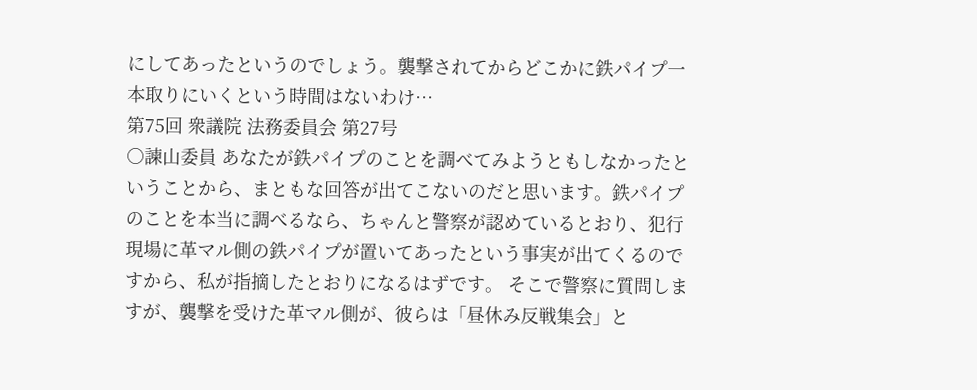にしてあったというのでしょう。襲撃されてからどこかに鉄パイプ一本取りにいくという時間はないわけ…
第75回 衆議院 法務委員会 第27号
○諫山委員 あなたが鉄パイプのことを調べてみようともしなかったということから、まともな回答が出てこないのだと思います。鉄パイプのことを本当に調べるなら、ちゃんと警察が認めているとおり、犯行現場に革マル側の鉄パイプが置いてあったという事実が出てくるのですから、私が指摘したとおりになるはずです。 そこで警察に質問しますが、襲撃を受けた革マル側が、彼らは「昼休み反戦集会」と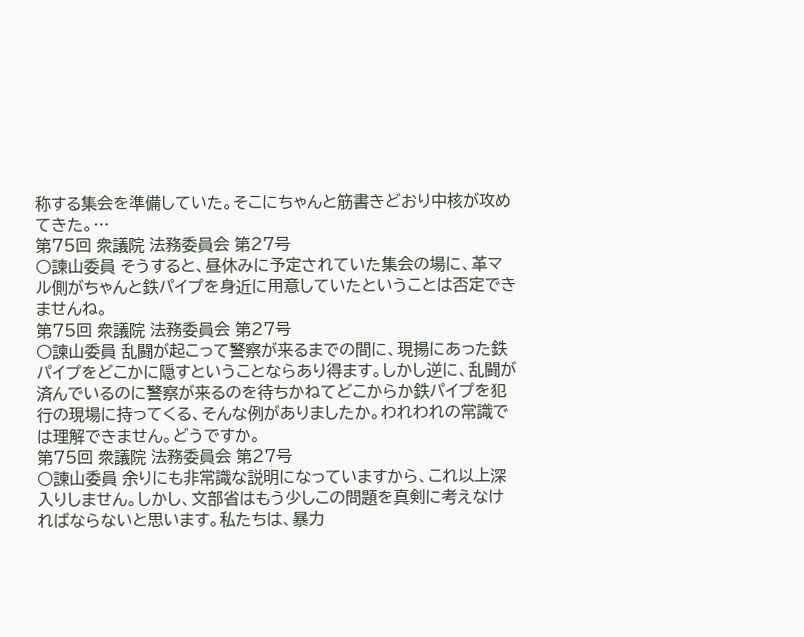称する集会を準備していた。そこにちゃんと筋書きどおり中核が攻めてきた。…
第75回 衆議院 法務委員会 第27号
○諫山委員 そうすると、昼休みに予定されていた集会の場に、革マル側がちゃんと鉄パイプを身近に用意していたということは否定できませんね。
第75回 衆議院 法務委員会 第27号
○諫山委員 乱闘が起こって警察が来るまでの間に、現揚にあった鉄パイプをどこかに隠すということならあり得ます。しかし逆に、乱闘が済んでいるのに警察が来るのを待ちかねてどこからか鉄パイプを犯行の現場に持ってくる、そんな例がありましたか。われわれの常識では理解できません。どうですか。
第75回 衆議院 法務委員会 第27号
○諫山委員 余りにも非常識な説明になっていますから、これ以上深入りしません。しかし、文部省はもう少しこの問題を真剣に考えなければならないと思います。私たちは、暴力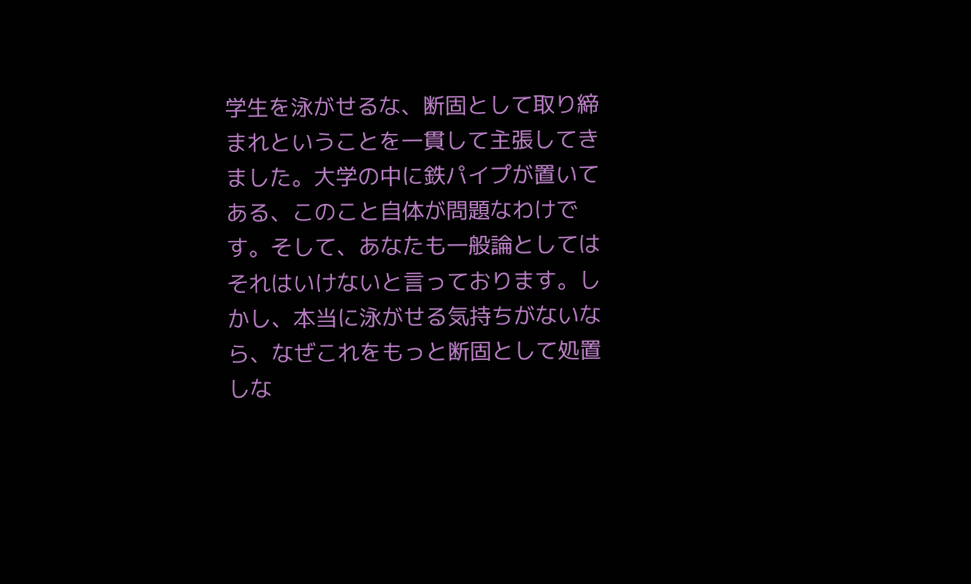学生を泳がせるな、断固として取り締まれということを一貫して主張してきました。大学の中に鉄パイプが置いてある、このこと自体が問題なわけです。そして、あなたも一般論としてはそれはいけないと言っております。しかし、本当に泳がせる気持ちがないなら、なぜこれをもっと断固として処置しな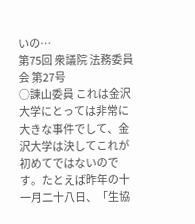いの…
第75回 衆議院 法務委員会 第27号
○諫山委員 これは金沢大学にとっては非常に大きな事件でして、金沢大学は決してこれが初めてではないのです。たとえば昨年の十一月二十八日、「生協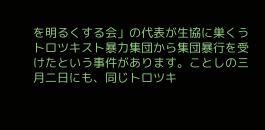を明るくする会」の代表が生協に巣くうトロツキスト暴力集団から集団暴行を受けたという事件があります。ことしの三月二日にも、同じトロツキ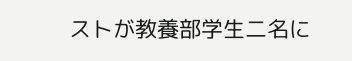ストが教養部学生二名に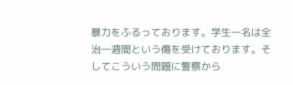暴力をふるっております。学生一名は全治一週間という傷を受けております。そしてこういう問題に警察から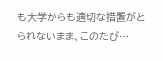も大学からも適切な措置がとられないまま、このたび…